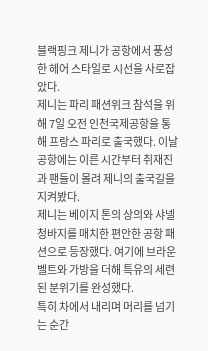블랙핑크 제니가 공항에서 풍성한 헤어 스타일로 시선을 사로잡았다.
제니는 파리 패션위크 참석을 위해 7일 오전 인천국제공항을 통해 프랑스 파리로 출국했다. 이날 공항에는 이른 시간부터 취재진과 팬들이 몰려 제니의 출국길을 지켜봤다.
제니는 베이지 톤의 상의와 샤넬 청바지를 매치한 편안한 공항 패션으로 등장했다. 여기에 브라운 벨트와 가방을 더해 특유의 세련된 분위기를 완성했다.
특히 차에서 내리며 머리를 넘기는 순간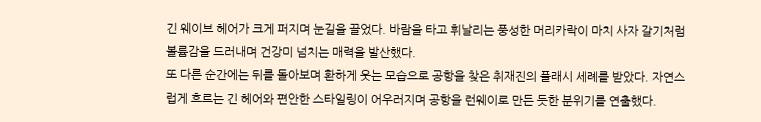긴 웨이브 헤어가 크게 퍼지며 눈길을 끌었다. 바람을 타고 휘날리는 풍성한 머리카락이 마치 사자 갈기처럼 볼륨감을 드러내며 건강미 넘치는 매력을 발산했다.
또 다른 순간에는 뒤를 돌아보며 환하게 웃는 모습으로 공항을 찾은 취재진의 플래시 세례를 받았다. 자연스럽게 흐르는 긴 헤어와 편안한 스타일링이 어우러지며 공항을 런웨이로 만든 듯한 분위기를 연출했다.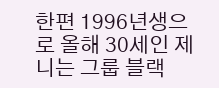한편 1996년생으로 올해 30세인 제니는 그룹 블랙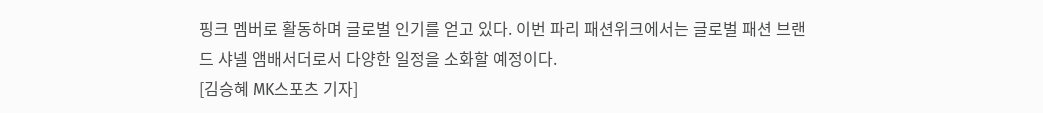핑크 멤버로 활동하며 글로벌 인기를 얻고 있다. 이번 파리 패션위크에서는 글로벌 패션 브랜드 샤넬 앰배서더로서 다양한 일정을 소화할 예정이다.
[김승혜 MK스포츠 기자]